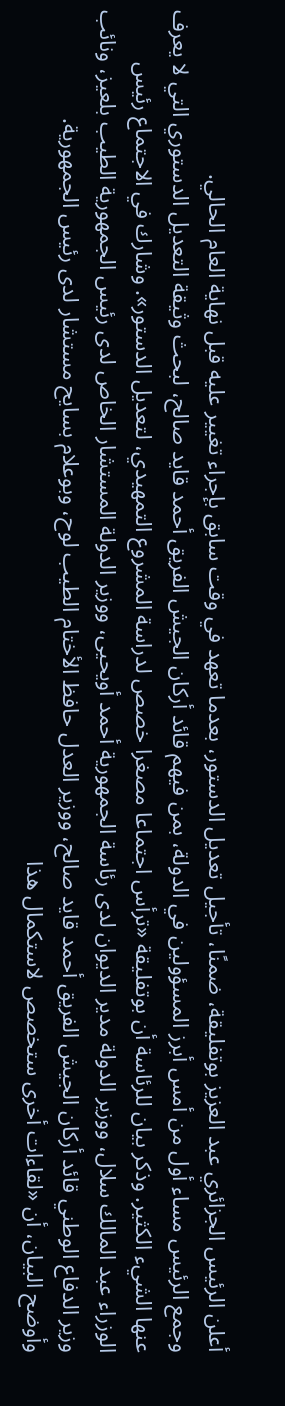أعلن الرئيس الجزائري عبد العزيز بوتفليقة، ضمنًا، تأجيل تعديل الدستور، بعدما تعهد في وقت سابق بإجراء تغيير عليه قبل نهاية العام الحالي.
وجمع الرئيس مساء أول من أمس أبرز المسؤولين في الدولة، بمن فيهم قائد أركان الجيش الفريق أحمد قايد صالح، لبحث وثيقة التعديل الدستوري التي لا يعرف عنها الشيء الكثير. وذكر بيان للرئاسة أن بوتفليقة «ترأس اجتماعا مصغرا خصص لدراسة المشروع التمهيدي، لتعديل الدستور». وشارك في الاجتماع رئيس الوزراء عبد المالك سلال، ووزير الدولة مدير الديوان لدى رئاسة الجمهورية أحمد أويحيى، ووزير الدولة المستشار الخاص لدى رئيس الجمهورية الطيب بلعيز، ونائب وزير الدفاع الوطني قائد أركان الجيش الفريق أحمد قايد صالح، ووزير العدل حافظ الأختام الطيب لوح، وبوعلام بسايح مستشار لدى رئيس الجمهورية.
وأوضح البيان، أن «لقاءات أخرى ستخصص لاستكمال هذا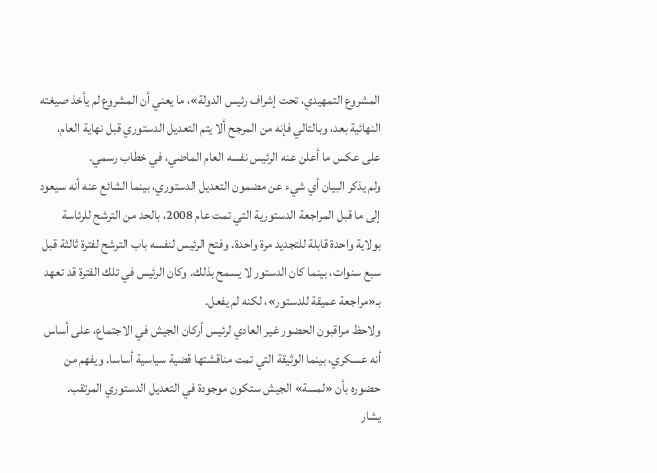المشروع التمهيدي، تحت إشراف رئيس الدولة»، ما يعني أن المشروع لم يأخذ صيغته النهائية بعد، وبالتالي فإنه من المرجح ألا يتم التعديل الدستوري قبل نهاية العام، على عكس ما أعلن عنه الرئيس نفسه العام الماضي، في خطاب رسمي.
ولم يذكر البيان أي شيء عن مضمون التعديل الدستوري، بينما الشائع عنه أنه سيعود إلى ما قبل المراجعة الدستورية التي تمت عام 2008، بالحد من الترشح للرئاسة بولاية واحدة قابلة للتجديد مرة واحدة. وفتح الرئيس لنفسه باب الترشح لفترة ثالثة قبل سبع سنوات، بينما كان الدستور لا يسمح بذلك. وكان الرئيس في تلك الفترة قد تعهد بـ«مراجعة عميقة للدستور»، لكنه لم يفعل.
ولاحظ مراقبون الحضور غير العادي لرئيس أركان الجيش في الاجتماع، على أساس أنه عسكري، بينما الوثيقة التي تمت مناقشتها قضية سياسية أساسا. ويفهم من حضوره بأن «لمسة» الجيش ستكون موجودة في التعديل الدستوري المرتقب.
يشار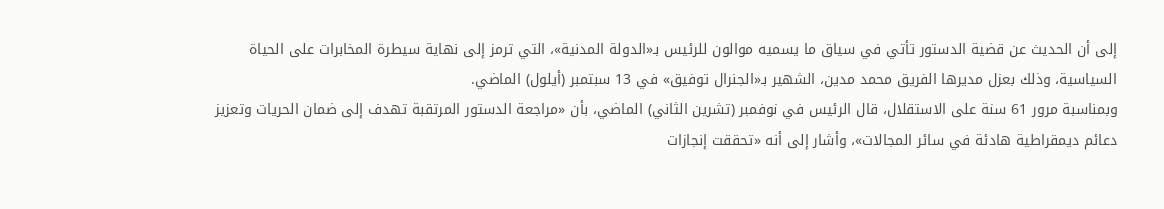إلى أن الحديث عن قضية الدستور تأتي في سياق ما يسميه موالون للرئيس بـ«الدولة المدنية»، التي ترمز إلى نهاية سيطرة المخابرات على الحياة السياسية، وذلك بعزل مديرها الفريق محمد مدين، الشهير بـ«الجنرال توفيق» في 13 سبتمبر (أيلول) الماضي.
وبمناسبة مرور 61 سنة على الاستقلال، قال الرئيس في نوفمبر (تشرين الثاني) الماضي، بأن «مراجعة الدستور المرتقبة تهدف إلى ضمان الحريات وتعزيز دعائم ديمقراطية هادئة في سائر المجالات»، وأشار إلى أنه «تحققت إنجازات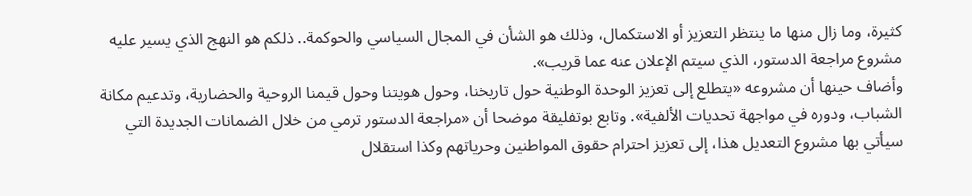كثيرة، وما زال منها ما ينتظر التعزيز أو الاستكمال، وذلك هو الشأن في المجال السياسي والحوكمة.. ذلكم هو النهج الذي يسير عليه مشروع مراجعة الدستور، الذي سيتم الإعلان عنه عما قريب».
وأضاف حينها أن مشروعه «يتطلع إلى تعزيز الوحدة الوطنية حول تاريخنا، وحول هويتنا وحول قيمنا الروحية والحضارية، وتدعيم مكانة الشباب، ودوره في مواجهة تحديات الألفية». وتابع بوتفليقة موضحا أن «مراجعة الدستور ترمي من خلال الضمانات الجديدة التي سيأتي بها مشروع التعديل هذا، إلى تعزيز احترام حقوق المواطنين وحرياتهم وكذا استقلال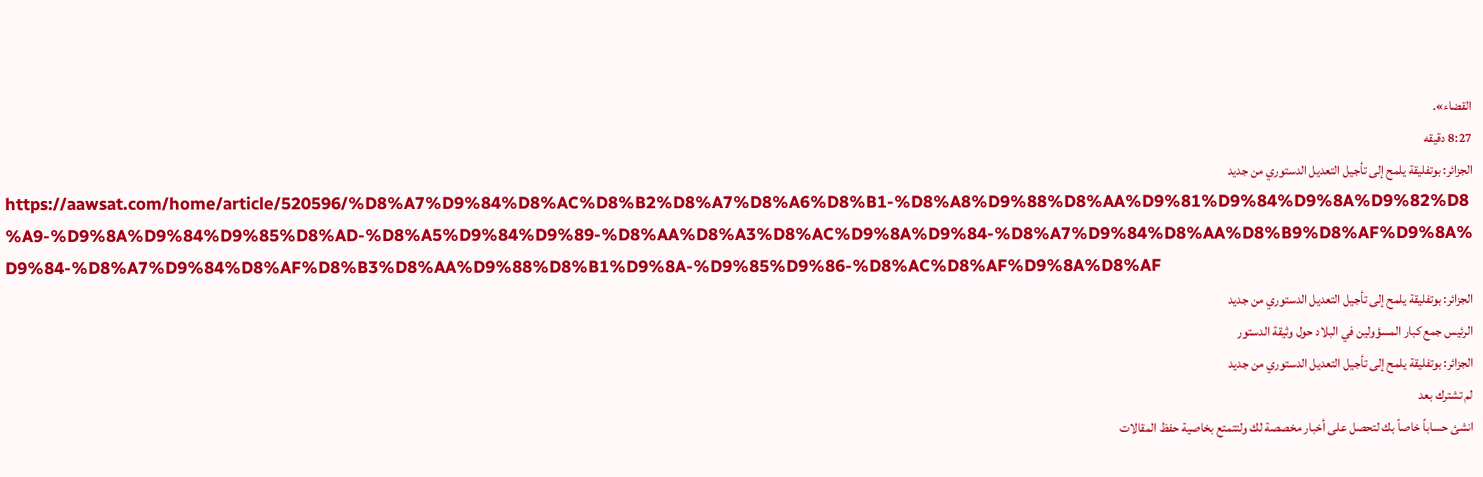القضاء».
8:27 دقيقه
الجزائر: بوتفليقة يلمح إلى تأجيل التعديل الدستوري من جديد
https://aawsat.com/home/article/520596/%D8%A7%D9%84%D8%AC%D8%B2%D8%A7%D8%A6%D8%B1-%D8%A8%D9%88%D8%AA%D9%81%D9%84%D9%8A%D9%82%D8%A9-%D9%8A%D9%84%D9%85%D8%AD-%D8%A5%D9%84%D9%89-%D8%AA%D8%A3%D8%AC%D9%8A%D9%84-%D8%A7%D9%84%D8%AA%D8%B9%D8%AF%D9%8A%D9%84-%D8%A7%D9%84%D8%AF%D8%B3%D8%AA%D9%88%D8%B1%D9%8A-%D9%85%D9%86-%D8%AC%D8%AF%D9%8A%D8%AF
الجزائر: بوتفليقة يلمح إلى تأجيل التعديل الدستوري من جديد
الرئيس جمع كبار المسؤولين في البلاد حول وثيقة الدستور
الجزائر: بوتفليقة يلمح إلى تأجيل التعديل الدستوري من جديد
لم تشترك بعد
انشئ حساباً خاصاً بك لتحصل على أخبار مخصصة لك ولتتمتع بخاصية حفظ المقالات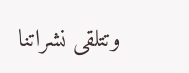وتتلقى نشراتنا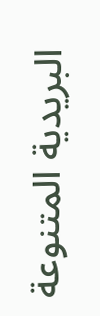البريدية المتنوعة